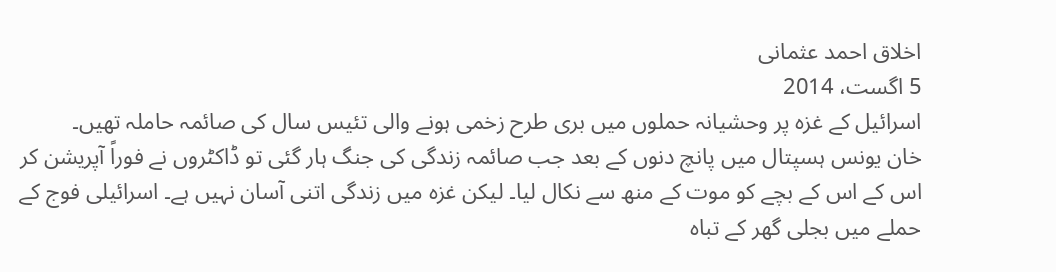اخلاق احمد عثمانی
5 اگست، 2014
اسرائیل کے غزہ پر وحشیانہ حملوں میں بری طرح زخمی ہونے والی تئیس سال کی صائمہ حاملہ تھیں۔
خان یونس ہسپتال میں پانچ دنوں کے بعد جب صائمہ زندگی کی جنگ ہار گئی تو ڈاکٹروں نے فوراً آپریشن کر اس کے اس کے بچے کو موت کے منھ سے نکال لیا۔ لیکن غزہ میں زندگی اتنی آسان نہیں ہے۔ اسرائیلی فوج کے حملے میں بجلی گھر کے تباہ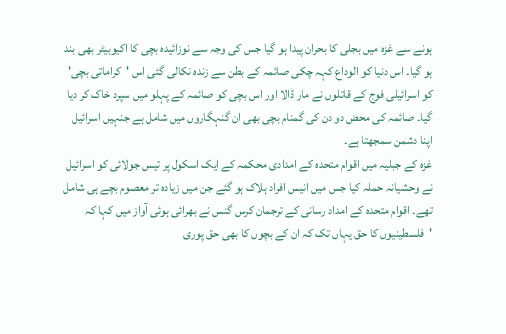ہونے سے غزہ میں بجلی کا بحران پیدا ہو گیا جس کی وجہ سے نوزائیدہ بچی کا اكيوبیٹر بھی بند ہو گیا۔ اس دنیا کو الوداع کہہ چکی صائمہ کے بطن سے زندہ نکالی گئی اس 'کراماتی بچی' کو اسرائیلی فوج کے قاتلوں نے مار ڈالا اور اس بچی کو صائمہ کے پہلو میں سپرد خاک کر دیا گیا۔ صائمہ کی محض دو دن کی گمنام بچی بھی ان گنہگاروں میں شامل ہے جنہیں اسرائیل اپنا دشمن سمجھتا ہے۔
غزہ کے جبليہ میں اقوام متحدہ کے امدادی محکمہ کے ایک اسکول پر تیس جولائی کو اسرائیل نے وحشیانہ حملہ کیا جس میں انیس افراد ہلاک ہو گئے جن میں زیادہ تر معصوم بچے ہی شامل تھے۔ اقوام متحدہ کے امداد رسانی کے ترجمان کرس گنس نے بھرائی ہوئی آواز میں کہا کہ 'فلسطينیوں کا حق یہاں تک کہ ان کے بچوں کا بھی حق پوری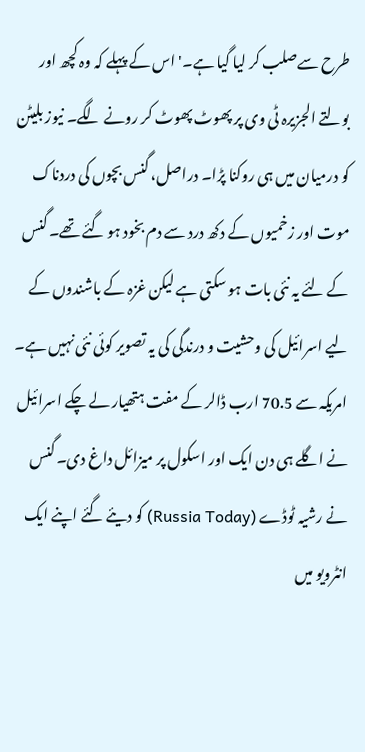طرح سےصلب کر لیا گیا ہے۔' اس کے پہلے کہ وہ کچھ اور بولتے الجزيرہ ٹی وی پر پھوٹ پھوٹ کر رونے لگے۔ نیوز بلیٹن کو درمیان میں ہی روکنا پڑا۔ دراصل، گنس بچوں کی دردناک موت اور زخمیوں کے دکھ درد سے دم بخود ہو گئے تھے۔ گنس کے لئے یہ نئی بات ہو سکتی ہے لیکن غزہ کے باشندوں کے لیے اسرائیل کی وحشيت و درندگی کی یہ تصویر کوئی نئی نہیں ہے۔
امریکہ سے 70.5 ارب ڈالر کے مفت ہتھیار لے چکے اسرائیل نے اگلے ہی دن ایک اور اسکول پر میزائل داغ دی۔ گنس نے رشیہ ٹوڈے (Russia Today) کو دیئے گئے اپنے ایک انٹرویو میں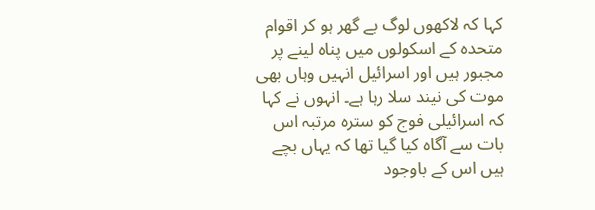کہا کہ لاکھوں لوگ بے گھر ہو کر اقوام متحدہ کے اسکولوں میں پناہ لینے پر مجبور ہیں اور اسرائیل انہیں وہاں بھی موت کی نیند سلا رہا ہے۔ انہوں نے کہا کہ اسرائیلی فوج کو سترہ مرتبہ اس بات سے آگاہ کیا گیا تھا کہ یہاں بچے ہیں اس کے باوجود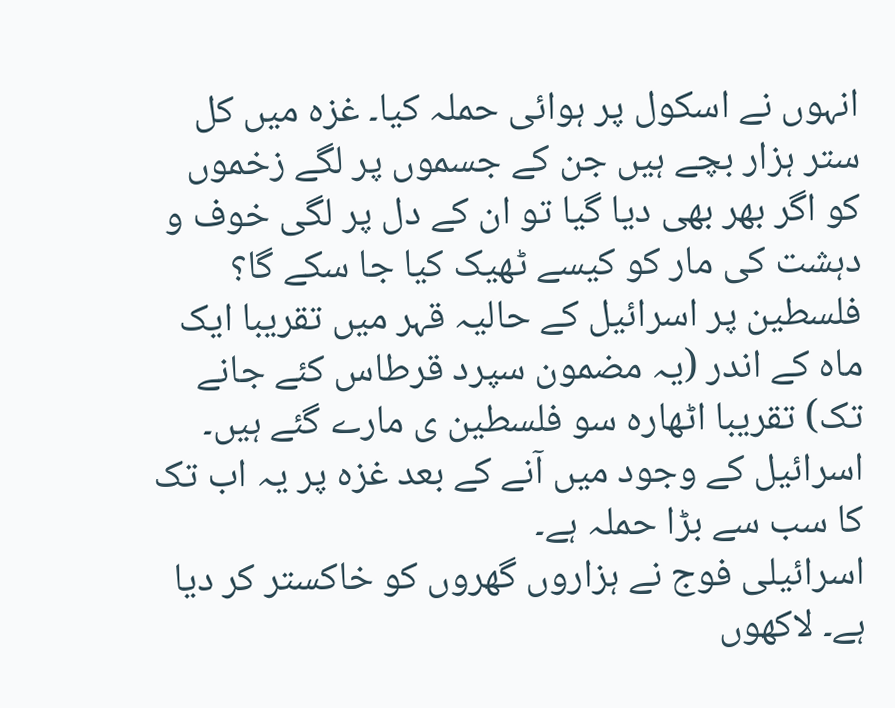انہوں نے اسکول پر ہوائی حملہ کیا۔ غزہ میں کل ستر ہزار بچے ہیں جن کے جسموں پر لگے زخموں کو اگر بھر بھی دیا گیا تو ان کے دل پر لگی خوف و دہشت کی مار کو کیسے ٹھیک کیا جا سکے گا؟ فلسطين پر اسرائیل کے حالیہ قہر میں تقریبا ایک ماہ کے اندر (یہ مضمون سپرد قرطاس کئے جانے تک) تقریبا اٹھارہ سو فلسطين ی مارے گئے ہیں۔ اسرائیل کے وجود میں آنے کے بعد غزہ پر یہ اب تک کا سب سے بڑا حملہ ہے۔
اسرائیلی فوج نے ہزاروں گھروں کو خاکستر کر دیا ہے۔ لاکھوں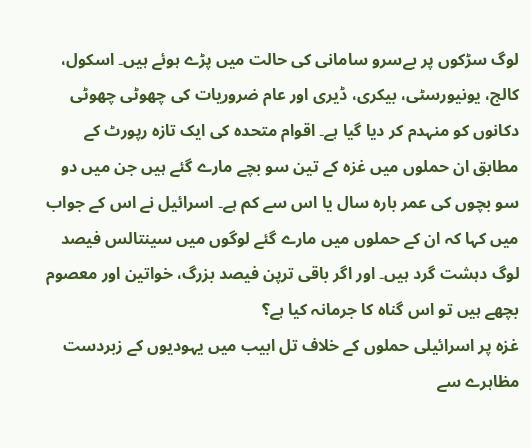لوگ سڑکوں پر بےسرو سامانی کی حالت میں پڑے ہوئے ہیں۔ اسکول، کالج، یونیورسٹی، بیکری، ڈیری اور عام ضروریات کی چھوٹی چھوٹی دکانوں کو منہدم کر دیا گیا ہے۔ اقوام متحدہ کی ایک تازہ رپورٹ کے مطابق ان حملوں میں غزہ کے تین سو بچے مارے گئے ہیں جن میں دو سو بچوں کی عمر بارہ سال یا اس سے کم ہے۔ اسرائیل نے اس کے جواب میں کہا کہ ان کے حملوں میں مارے گئے لوگوں میں سینتالس فیصد لوگ دہشت گرد ہیں۔ اور اگر باقی ترپن فیصد بزرگ، خواتین اور معصوم بچھے ہیں تو اس گناہ کا جرمانہ کیا ہے؟
غزہ پر اسرائیلی حملوں کے خلاف تل ابیب میں یہودیوں کے زبردست مظاہرے سے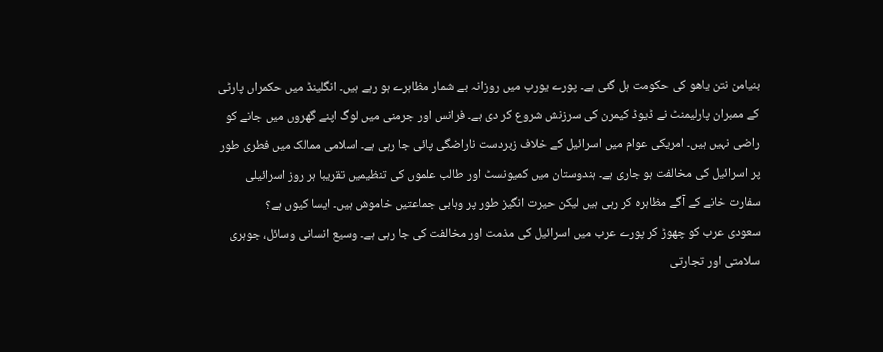بنیامن نتن ياهو کی حکومت ہل گئی ہے۔ پورے یورپ میں روزانہ بے شمار مظاہرے ہو رہے ہیں۔ انگلینڈ میں حکمراں پارٹی کے ممبران پارلیمنٹ نے ڈیوڈ كیمرن کی سرزنش شروع کر دی ہے۔ فرانس اور جرمنی میں لوگ اپنے گھروں میں جانے کو راضی نہیں ہیں۔ امریکی عوام میں اسرائیل کے خلاف زبردست ناراضگی پائی جا رہی ہے۔ اسلامی ممالک میں فطری طور پر اسرائیل کی مخالفت ہو جاری ہے۔ ہندوستان میں کمیونسٹ اور طالب علموں کی تنظیمیں تقریبا ہر روز اسرائیلی سفارت خانے کے آگے مظاہرہ کر رہی ہیں لیکن حیرت انگیز طور پر وہابی جماعتیں خاموش ہیں۔ ایسا کیوں ہے؟
سعودی عرب کو چھوڑ کر پورے عرب میں اسرائیل کی مذمت اور مخالفت کی جا رہی ہے۔ وسیع انسانی وسائل، جوہری سلامتی اور تجارتی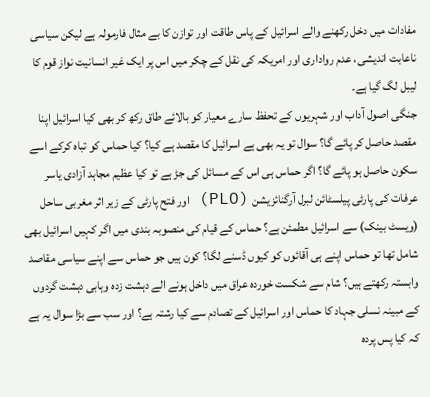مفادات میں دخل رکھنے والے اسرائیل کے پاس طاقت اور توازن کا بے مثال فارمولہ ہے لیکن سیاسی ناعابت اندیشی، عدم رواداری اور امریکہ کی نقل کے چکر میں اس پر ایک غیر انسانیت نواز قوم کا لیبل لگ گیا ہے۔
جنگی اصول آداب اور شہریوں کے تحفظ سارے معیار کو بالائے طاق رکھ کر بھی کیا اسرائیل اپنا مقصد حاصل کر پائے گا؟ سوال تو یہ بھی ہے اسرائیل کا مقصد ہے کیا؟ کیا حماس کو تباہ کرکے اسے سکون حاصل ہو پائے گا؟ اگر حماس ہی اس کے مسائل کی جڑ ہے تو کیا عظیم مجاہد آزادی یاسر عرفات کی پارٹی پیلسٹائن لبرل آرگنائزیشن (PLO) اور فتح پارٹی کے زیر اثر مغربی ساحل (ویسٹ بینک) سے اسرائیل مطمئن ہے؟ حماس کے قیام کی منصوبہ بندی میں اگر کہیں اسرائیل بھی شامل تھا تو حماس اپنے ہی آقائوں کو کیوں ڈسنے لگا؟ کون ہیں جو حماس سے اپنے سیاسی مقاصد وابستہ رکھتے ہیں؟ شام سے شکست خوردہ عراق میں داخل ہونے الے دہشت زدہ وہابی دہشت گردوں کے مبینہ نسلی جہاد کا حماس اور اسرائیل کے تصادم سے کیا رشتہ ہے؟ اور سب سے بڑا سوال یہ ہے کہ کیا پس پردہ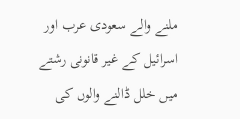ملنے والے سعودی عرب اور اسرائیل کے غیر قانونی رشتے میں خلل ڈالنے والوں کی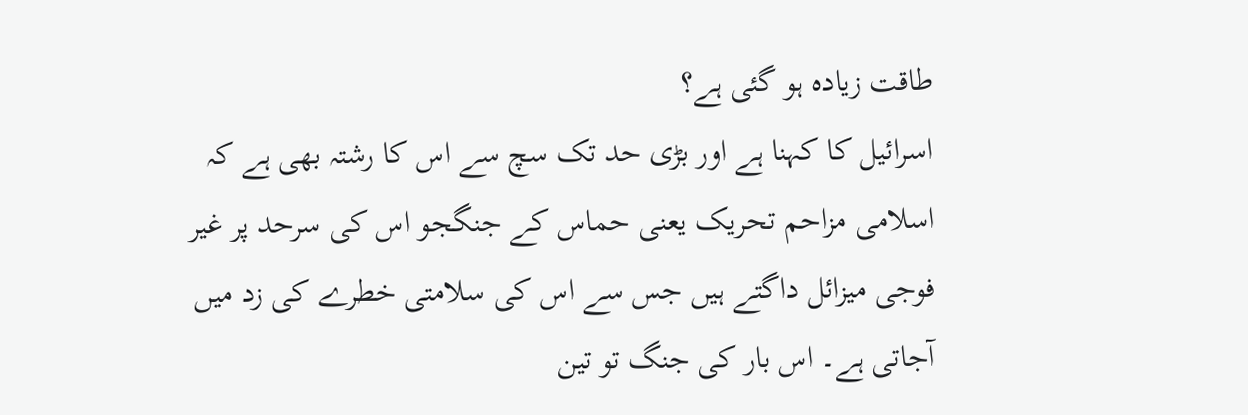طاقت زیادہ ہو گئی ہے؟
اسرائیل کا کہنا ہے اور بڑی حد تک سچ سے اس کا رشتہ بھی ہے کہ اسلامی مزاحم تحریک یعنی حماس کے جنگجو اس کی سرحد پر غیر فوجی میزائل داگتے ہیں جس سے اس کی سلامتی خطرے کی زد میں آجاتی ہے۔ اس بار کی جنگ تو تین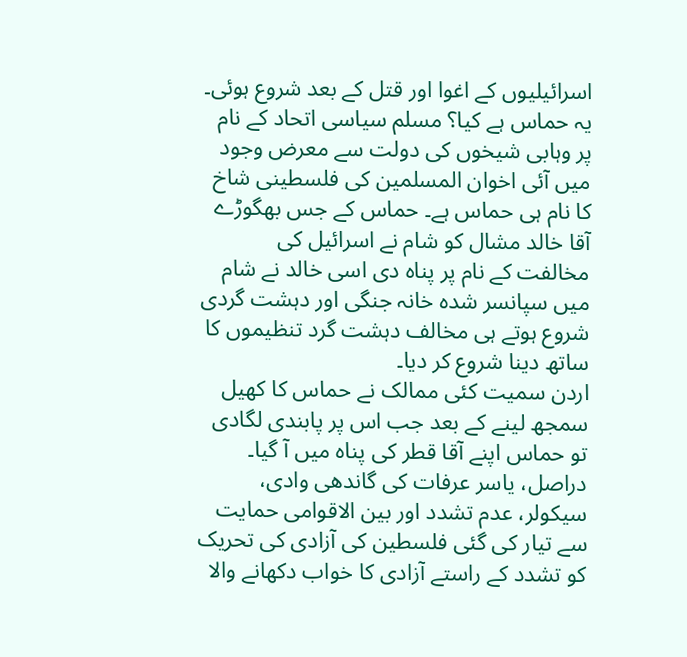اسرائیلیوں کے اغوا اور قتل کے بعد شروع ہوئی۔ یہ حماس ہے کیا؟ مسلم سیاسی اتحاد کے نام پر وہابی شیخوں کی دولت سے معرض وجود میں آئی اخوان المسلمین کی فلسطينی شاخ کا نام ہی حماس ہے۔ حماس کے جس بھگوڑے آقا خالد مشال کو شام نے اسرائیل کی مخالفت کے نام پر پناہ دی اسی خالد نے شام میں سپانسر شدہ خانہ جنگی اور دہشت گردی شروع ہوتے ہی مخالف دہشت گرد تنظیموں کا ساتھ دینا شروع کر دیا۔
اردن سمیت کئی ممالک نے حماس کا کھیل سمجھ لینے کے بعد جب اس پر پابندی لگادی تو حماس اپنے آقا قطر کی پناہ میں آ گیا۔ دراصل، یاسر عرفات کی گاندھی وادی، سیکولر، عدم تشدد اور بین الاقوامی حمایت سے تیار کی گئی فلسطين کی آزادی کی تحریک کو تشدد کے راستے آزادی کا خواب دکھانے والا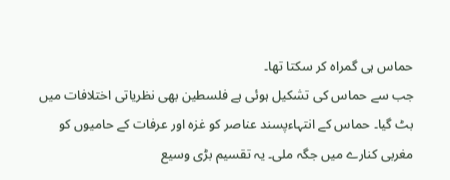حماس ہی گمراہ کر سکتا تھا۔
جب سے حماس کی تشکیل ہوئی ہے فلسطين بھی نظریاتی اختلافات میں بٹ گیا۔ حماس کے انتہاءپسند عناصر کو غزہ اور عرفات کے حامیوں کو مغربی کنارے میں جگہ ملی۔ یہ تقسیم بڑی وسیع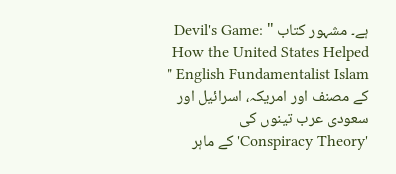ہے۔ مشہور کتاب " Devil's Game: How the United States Helped English Fundamentalist Islam " کے مصنف اور امریکہ، اسرائیل اور سعودی عرب تینوں کی 'Conspiracy Theory' کے ماہر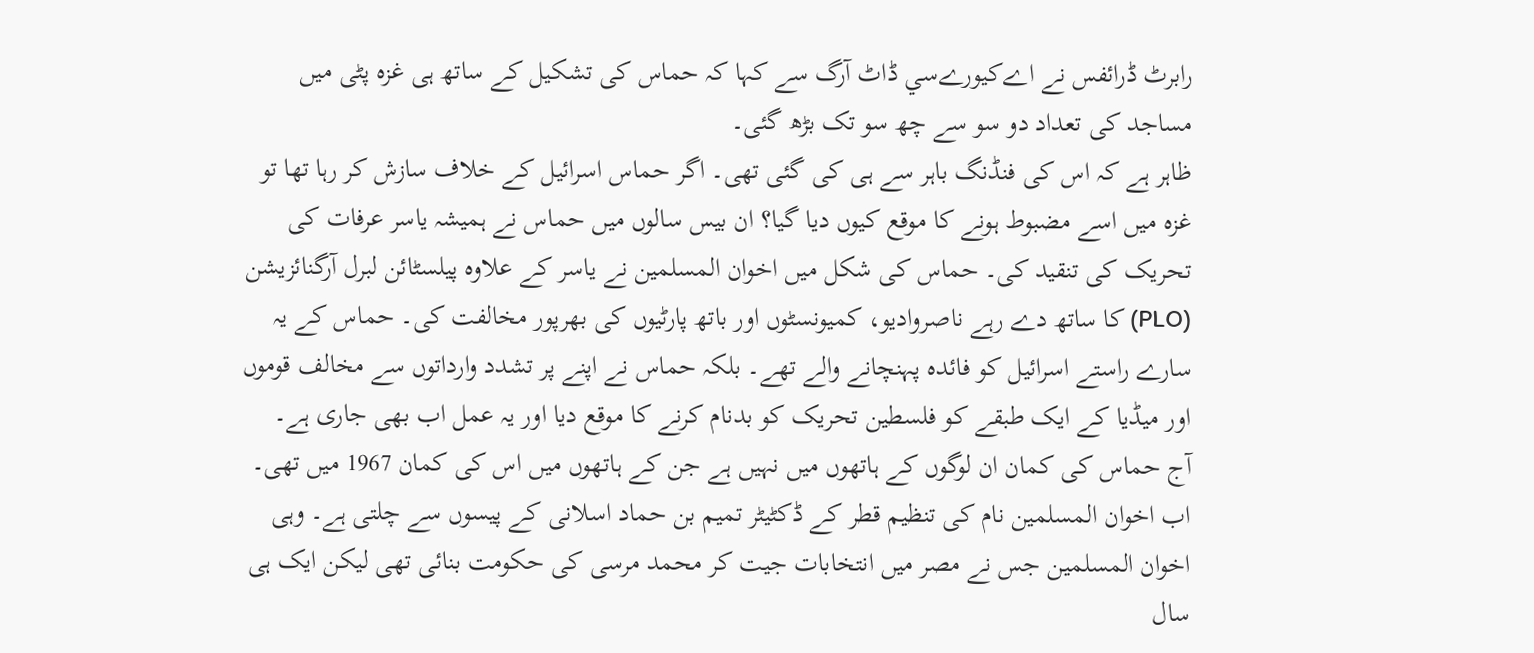رابرٹ ڈرائفس نے اےكيورےسي ڈاٹ آرگ سے کہا کہ حماس کی تشکیل کے ساتھ ہی غزہ پٹی میں مساجد کی تعداد دو سو سے چھ سو تک بڑھ گئی۔
ظاہر ہے کہ اس کی فنڈنگ باہر سے ہی کی گئی تھی۔ اگر حماس اسرائیل کے خلاف سازش کر رہا تھا تو غزہ میں اسے مضبوط ہونے کا موقع کیوں دیا گیا؟ ان بیس سالوں میں حماس نے ہمیشہ یاسر عرفات کی تحریک کی تنقید کی۔ حماس کی شکل میں اخوان المسلمین نے یاسر کے علاوہ پیلسٹائن لبرل آرگنائزیشن (PLO) کا ساتھ دے رہے ناصرواديو، کمیونسٹوں اور باتھ پارٹیوں کی بھرپور مخالفت کی۔ حماس کے یہ سارے راستے اسرائیل کو فائدہ پہنچانے والے تھے۔ بلکہ حماس نے اپنے پر تشدد وارداتوں سے مخالف قوموں اور میڈیا کے ایک طبقے کو فلسطين تحریک کو بدنام کرنے کا موقع دیا اور یہ عمل اب بھی جاری ہے۔
آج حماس کی کمان ان لوگوں کے ہاتھوں میں نہیں ہے جن کے ہاتھوں میں اس کی کمان 1967 میں تھی۔ اب اخوان المسلمین نام کی تنظیم قطر کے ڈکٹیٹر تمیم بن حماد اسلانی کے پیسوں سے چلتی ہے۔ وہی اخوان المسلمین جس نے مصر میں انتخابات جیت کر محمد مرسی کی حکومت بنائی تھی لیکن ایک ہی سال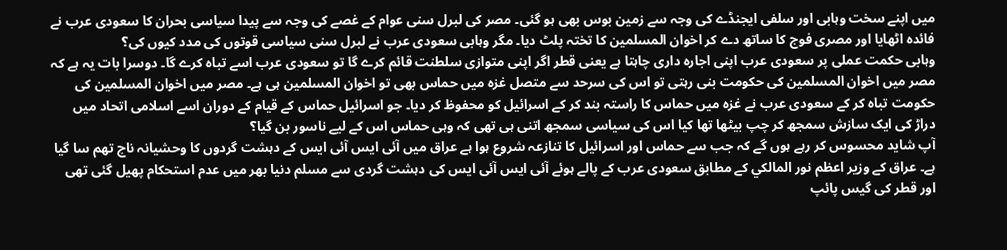میں اپنے سخت وہابی اور سلفی ایجنڈے کی وجہ سے زمین بوس بھی ہو گئی۔ مصر کی لبرل سنی عوام کے غصے کی وجہ سے پیدا سیاسی بحران کا سعودی عرب نے فائدہ اٹھایا اور مصری فوج کا ساتھ دے کر اخوان المسلمین کا تختہ پلٹ دیا۔ مگر وہابی سعودی عرب نے لبرل سنی سیاسی قوتوں کی مدد کیوں کی؟
وہابی حکمت عملی پر سعودی عرب اپنی اجارہ داری چاہتا ہے یعنی قطر اگر اپنی متوازی سلطنت قائم کرے گا تو سعودی عرب اسے تباہ کرے گا۔ دوسرا بات یہ ہے کہ مصر میں اخوان المسلمین کی حکومت بنی رہتی تو اس کی سرحد سے متصل غزہ میں حماس بھی تو اخوان المسلمین ہی ہے۔ مصر میں اخوان المسلمین کی حکومت تباہ کر کے سعودی عرب نے غزہ میں حماس کا راستہ بند کر کے اسرائیل کو محفوظ کر دیا۔ جو اسرائیل حماس کے قیام کے دوران اسے اسلامی اتحاد میں دراڑ کی ایک سازش سمجھ کر چپ بیٹھا تھا کیا اس کی سیاسی سمجھ اتنی ہی تھی کہ وہی حماس اس کے لیے ناسور بن گیا؟
آپ شاید محسوس کر رہے ہوں گے کہ جب سے حماس اور اسرائیل کا تنازعہ شروع ہوا ہے عراق میں آئی ایس آئی ایس کے دہشت گردوں کا وحشیانہ ناچ تھم سا گیا ہے۔ عراق کے وزیر اعظم نور المالكي کے مطابق سعودی عرب کے پالے ہوئے آئی ایس آئی ایس کی دہشت گردی سے مسلم دنیا بھر میں عدم استحکام پھیل گئی تھی اور قطر کی گیس پائپ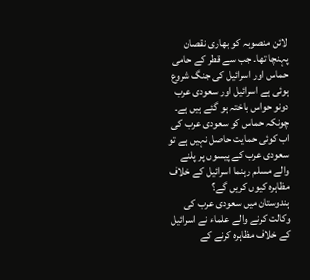لائن منصوبہ کو بھاری نقصان پہنچا تھا۔ جب سے قطر کے حامی حماس اور اسرائیل کی جنگ شروع ہوئی ہے اسرائیل اور سعودی عرب دونو حواس باختہ ہو گئے ہیں ہے۔ چونکہ حماس کو سعودی عرب کی اب کوئی حمایت حاصل نہیں ہے تو سعودی عرب کے پیسوں پر پلنے والے مسلم رہنما اسرائیل کے خلاف مظاہرہ کیوں کریں گے؟
ہندوستان میں سعودی عرب کی وکالت کرنے والے علماء نے اسرائیل کے خلاف مظاہرہ کرنے کے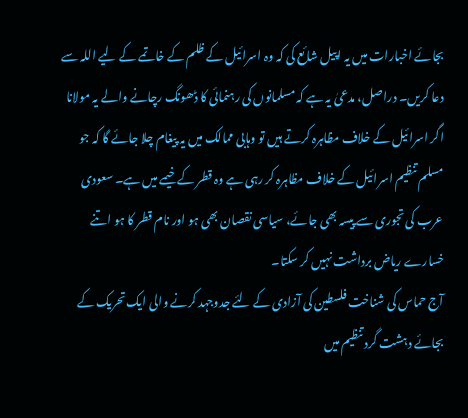بجائے اخبارات میں یہ اپیل شائع کی کہ وہ اسرائیل کے ظلم کے خاتمے کے لیے اللہ سے دعا کریں۔ دراصل، مدعیٰ یہ ہے کہ مسلمانوں کی رہنمائی کا ڈھونگ رچانے والے یہ مولانا اگر اسرائیل کے خلاف مظاہرہ کرتے ہیں تو وہابی ممالک میں یہ پیغام چلا جائے گا کہ جو مسلم تنظیم اسرائیل کے خلاف مظاہرہ کر رہی ہے وہ قطر کے خیمے میں ہے۔ سعودی عرب کی تجوری سے پیسہ بھی جائے، سیاسی نقصان بھی ہو اور نام قطر کا ہو اتنے خسارے ریاض برداشت نہیں کر سکتا۔
آج حماس کی شناخت فلسطين کی آزادی کے لئے جدوجہد کرنے والی ایک تحریک کے بجائے دہشت گرد تنظیم میں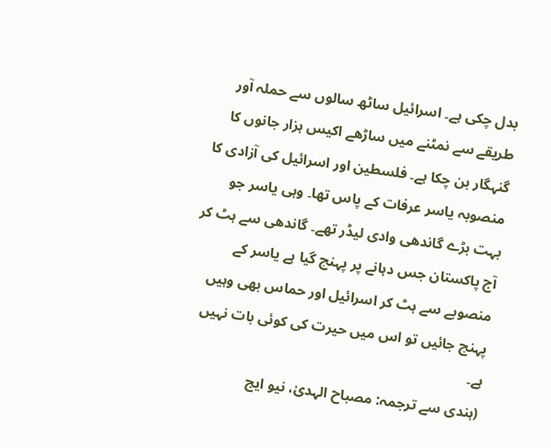بدل چکی ہے۔ اسرائیل ساٹھ سالوں سے حملہ آور طریقے سے نمٹنے میں ساڑھے اکیس ہزار جانوں کا گنہگار بن چکا ہے۔ فلسطين اور اسرائیل کی آزادی کا منصوبہ یاسر عرفات کے پاس تھا۔ وہی یاسر جو بہت بڑے گاندھی وادی لیڈر تھے۔ گاندھی سے ہٹ کر آج پاکستان جس دہانے پر پہنچ گیا ہے یاسر کے منصوبے سے ہٹ کر اسرائیل اور حماس بھی وہیں پہنچ جائیں تو اس میں حیرت کی کوئی بات نہیں ہے۔
(ہندی سے ترجمہ: مصباح الہدیٰ، نیو ایج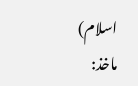اسلام)
ماخذ: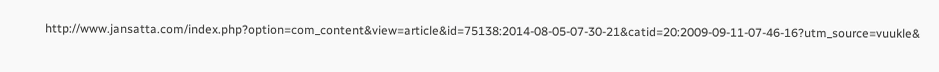http://www.jansatta.com/index.php?option=com_content&view=article&id=75138:2014-08-05-07-30-21&catid=20:2009-09-11-07-46-16?utm_source=vuukle&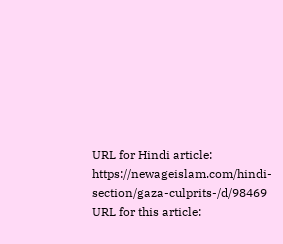URL for Hindi article:
https://newageislam.com/hindi-section/gaza-culprits-/d/98469
URL for this article: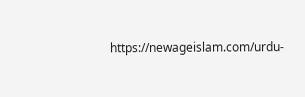https://newageislam.com/urdu-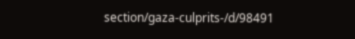section/gaza-culprits-/d/98491